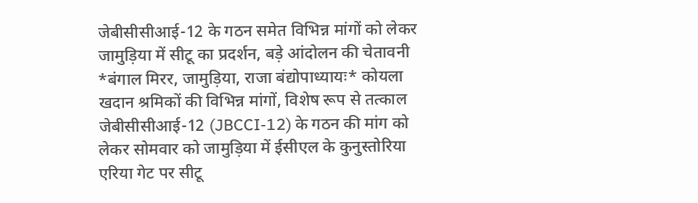जेबीसीसीआई-12 के गठन समेत विभिन्न मांगों को लेकर जामुड़िया में सीटू का प्रदर्शन, बड़े आंदोलन की चेतावनी
*बंगाल मिरर, जामुड़िया, राजा बंद्योपाध्यायः* कोयला खदान श्रमिकों की विभिन्न मांगों, विशेष रूप से तत्काल जेबीसीसीआई-12 (JBCCI-12) के गठन की मांग को लेकर सोमवार को जामुड़िया में ईसीएल के कुनुस्तोरिया एरिया गेट पर सीटू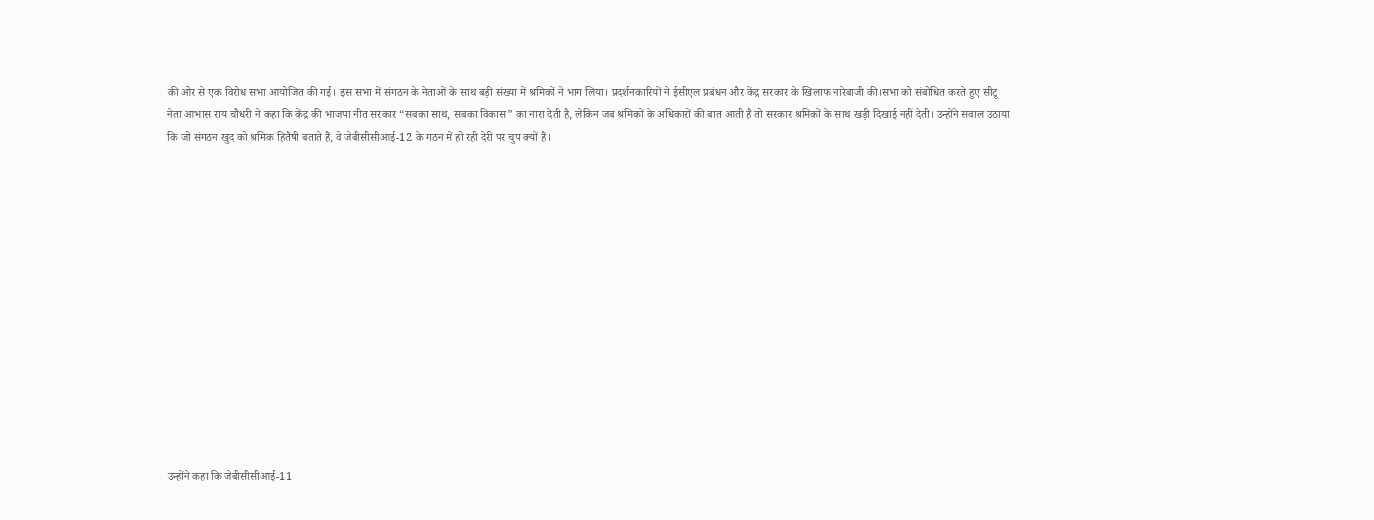की ओर से एक विरोध सभा आयोजित की गई। इस सभा में संगठन के नेताओं के साथ बड़ी संख्या में श्रमिकों ने भाग लिया। प्रदर्शनकारियों ने ईसीएल प्रबंधन और केंद्र सरकार के खिलाफ नारेबाजी की।सभा को संबोधित करते हुए सीटू नेता आभास राय चौधरी ने कहा कि केंद्र की भाजपा नीत सरकार “सबका साथ, सबका विकास” का नारा देती है, लेकिन जब श्रमिकों के अधिकारों की बात आती है तो सरकार श्रमिकों के साथ खड़ी दिखाई नहीं देती। उन्होंने सवाल उठाया कि जो संगठन खुद को श्रमिक हितैषी बताते हैं, वे जेबीसीसीआई-12 के गठन में हो रही देरी पर चुप क्यों हैं।














उन्होंने कहा कि जेबीसीसीआई-11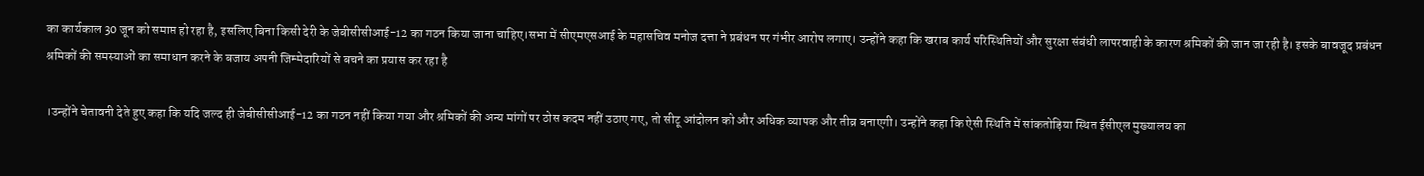का कार्यकाल 30 जून को समाप्त हो रहा है, इसलिए बिना किसी देरी के जेबीसीसीआई-12 का गठन किया जाना चाहिए।सभा में सीएमएसआई के महासचिव मनोज दत्ता ने प्रबंधन पर गंभीर आरोप लगाए। उन्होंने कहा कि खराब कार्य परिस्थितियों और सुरक्षा संबंधी लापरवाही के कारण श्रमिकों की जान जा रही है। इसके बावजूद प्रबंधन श्रमिकों की समस्याओं का समाधान करने के बजाय अपनी जिम्मेदारियों से बचने का प्रयास कर रहा है

।उन्होंने चेतावनी देते हुए कहा कि यदि जल्द ही जेबीसीसीआई-12 का गठन नहीं किया गया और श्रमिकों की अन्य मांगों पर ठोस कदम नहीं उठाए गए, तो सीटू आंदोलन को और अधिक व्यापक और तीव्र बनाएगी। उन्होंने कहा कि ऐसी स्थिति में सांकतोड़िया स्थित ईसीएल मुख्यालय का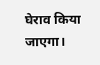घेराव किया जाएगा।